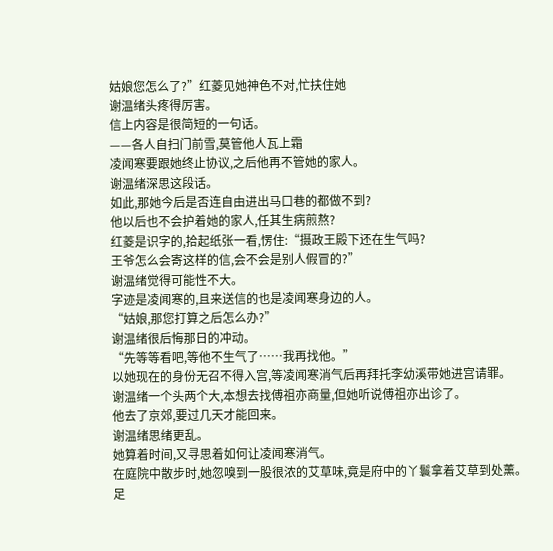姑娘您怎么了?”红菱见她神色不对,忙扶住她
谢温绪头疼得厉害。
信上内容是很简短的一句话。
——各人自扫门前雪,莫管他人瓦上霜
凌闻寒要跟她终止协议,之后他再不管她的家人。
谢温绪深思这段话。
如此,那她今后是否连自由进出马口巷的都做不到?
他以后也不会护着她的家人,任其生病煎熬?
红菱是识字的,拾起纸张一看,愣住:“摄政王殿下还在生气吗?
王爷怎么会寄这样的信,会不会是别人假冒的?”
谢温绪觉得可能性不大。
字迹是凌闻寒的,且来送信的也是凌闻寒身边的人。
“姑娘,那您打算之后怎么办?”
谢温绪很后悔那日的冲动。
“先等等看吧,等他不生气了……我再找他。”
以她现在的身份无召不得入宫,等凌闻寒消气后再拜托李幼溪带她进宫请罪。
谢温绪一个头两个大,本想去找傅祖亦商量,但她听说傅祖亦出诊了。
他去了京郊,要过几天才能回来。
谢温绪思绪更乱。
她算着时间,又寻思着如何让凌闻寒消气。
在庭院中散步时,她忽嗅到一股很浓的艾草味,竟是府中的丫鬟拿着艾草到处薰。
足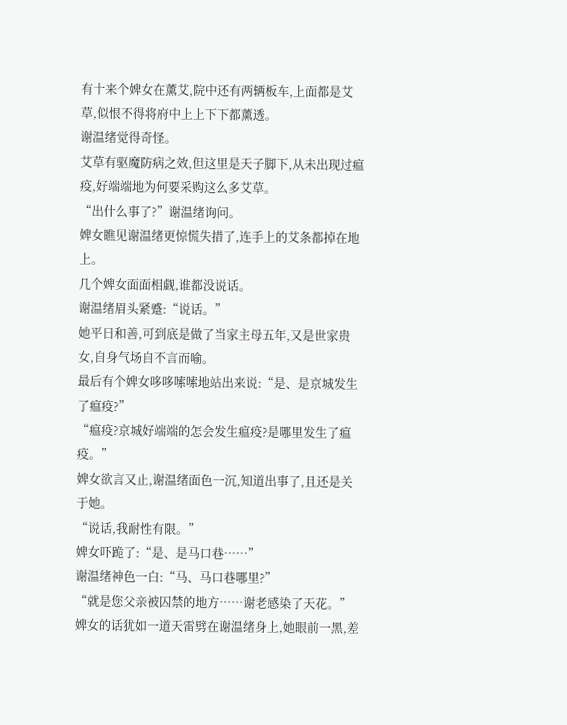有十来个婢女在薰艾,院中还有两辆板车,上面都是艾草,似恨不得将府中上上下下都薰透。
谢温绪觉得奇怪。
艾草有驱魔防病之效,但这里是天子脚下,从未出现过瘟疫,好端端地为何要采购这么多艾草。
“出什么事了?”谢温绪询问。
婢女瞧见谢温绪更惊慌失措了,连手上的艾条都掉在地上。
几个婢女面面相觑,谁都没说话。
谢温绪眉头紧蹙:“说话。”
她平日和善,可到底是做了当家主母五年,又是世家贵女,自身气场自不言而喻。
最后有个婢女哆哆嗦嗦地站出来说:“是、是京城发生了瘟疫?”
“瘟疫?京城好端端的怎会发生瘟疫?是哪里发生了瘟疫。”
婢女欲言又止,谢温绪面色一沉,知道出事了,且还是关于她。
“说话,我耐性有限。”
婢女吓跪了:“是、是马口巷……”
谢温绪神色一白:“马、马口巷哪里?”
“就是您父亲被囚禁的地方……谢老感染了天花。”
婢女的话犹如一道天雷劈在谢温绪身上,她眼前一黑,差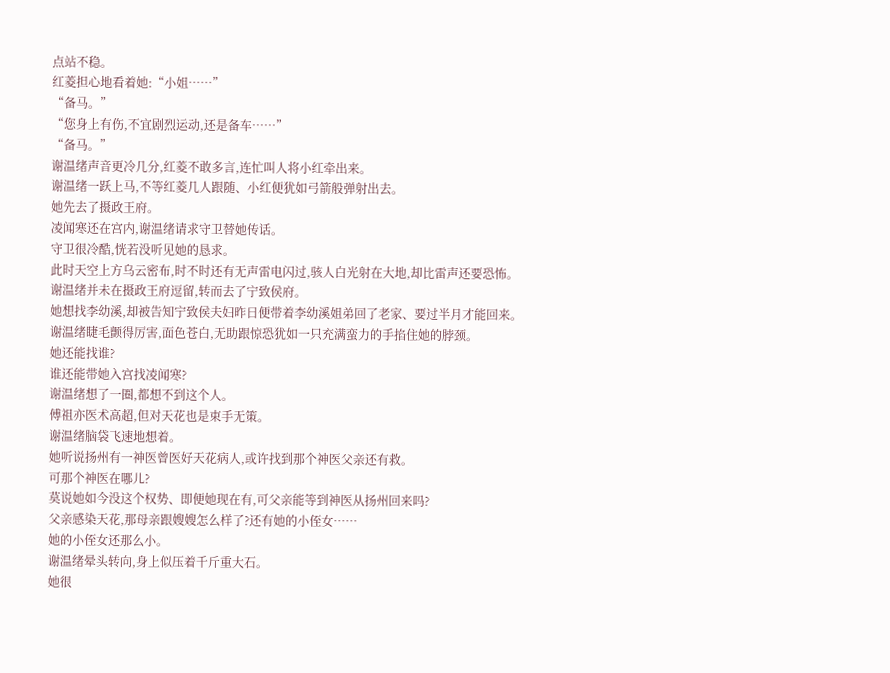点站不稳。
红菱担心地看着她:“小姐……”
“备马。”
“您身上有伤,不宜剧烈运动,还是备车……”
“备马。”
谢温绪声音更冷几分,红菱不敢多言,连忙叫人将小红牵出来。
谢温绪一跃上马,不等红菱几人跟随、小红便犹如弓箭般弹射出去。
她先去了摄政王府。
凌闻寒还在宫内,谢温绪请求守卫替她传话。
守卫很冷酷,恍若没听见她的恳求。
此时天空上方乌云密布,时不时还有无声雷电闪过,骇人白光射在大地,却比雷声还要恐怖。
谢温绪并未在摄政王府逗留,转而去了宁致侯府。
她想找李幼溪,却被告知宁致侯夫妇昨日便带着李幼溪姐弟回了老家、要过半月才能回来。
谢温绪睫毛颤得厉害,面色苍白,无助跟惊恐犹如一只充满蛮力的手掐住她的脖颈。
她还能找谁?
谁还能带她入宫找凌闻寒?
谢温绪想了一圈,都想不到这个人。
傅祖亦医术高超,但对天花也是束手无策。
谢温绪脑袋飞速地想着。
她听说扬州有一神医曾医好天花病人,或许找到那个神医父亲还有救。
可那个神医在哪儿?
莫说她如今没这个权势、即便她现在有,可父亲能等到神医从扬州回来吗?
父亲感染天花,那母亲跟嫂嫂怎么样了?还有她的小侄女……
她的小侄女还那么小。
谢温绪晕头转向,身上似压着千斤重大石。
她很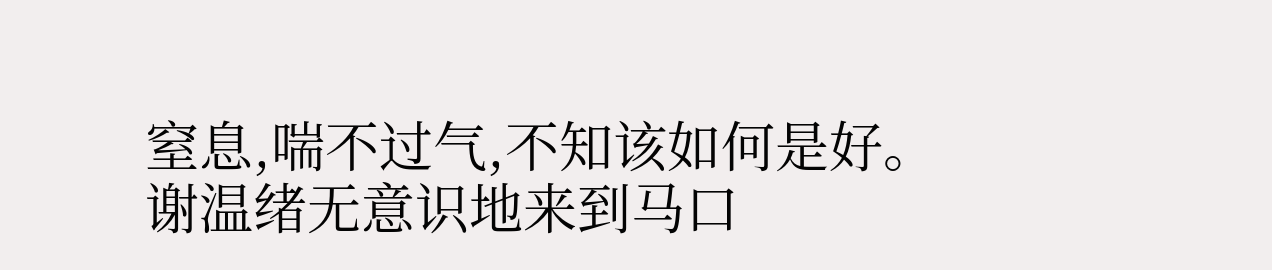窒息,喘不过气,不知该如何是好。
谢温绪无意识地来到马口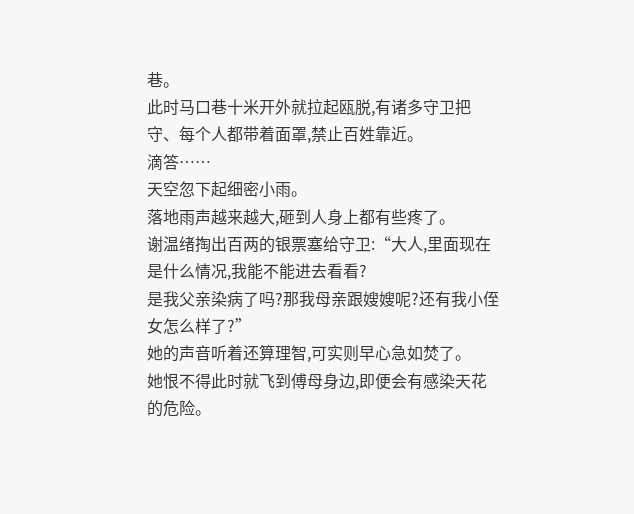巷。
此时马口巷十米开外就拉起瓯脱,有诸多守卫把守、每个人都带着面罩,禁止百姓靠近。
滴答……
天空忽下起细密小雨。
落地雨声越来越大,砸到人身上都有些疼了。
谢温绪掏出百两的银票塞给守卫:“大人,里面现在是什么情况,我能不能进去看看?
是我父亲染病了吗?那我母亲跟嫂嫂呢?还有我小侄女怎么样了?”
她的声音听着还算理智,可实则早心急如焚了。
她恨不得此时就飞到傅母身边,即便会有感染天花的危险。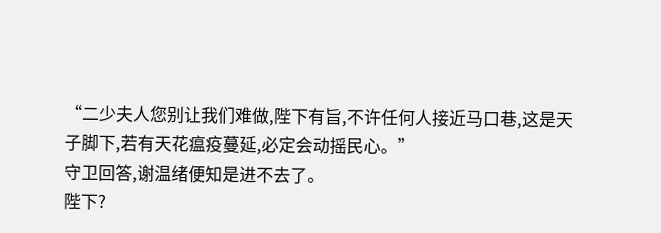“二少夫人您别让我们难做,陛下有旨,不许任何人接近马口巷,这是天子脚下,若有天花瘟疫蔓延,必定会动摇民心。”
守卫回答,谢温绪便知是进不去了。
陛下?